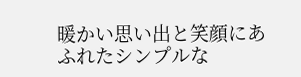暖かい思い出と笑顔にあふれたシンプルな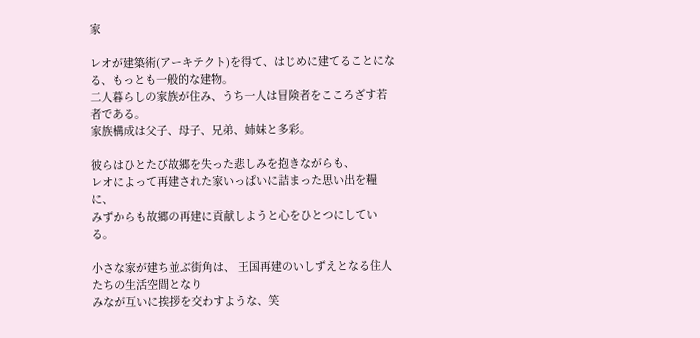家

レオが建築術(アーキテクト)を得て、はじめに建てることになる、もっとも一般的な建物。
二人暮らしの家族が住み、うち一人は冒険者をこころざす若者である。
家族構成は父子、母子、兄弟、姉妹と多彩。

彼らはひとたび故郷を失った悲しみを抱きながらも、
レオによって再建された家いっぱいに詰まった思い出を糧に、
みずからも故郷の再建に貢献しようと心をひとつにしている。

小さな家が建ち並ぶ街角は、 王国再建のいしずえとなる住人たちの生活空間となり
みなが互いに挨拶を交わすような、笑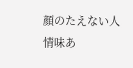顔のたえない人情味あ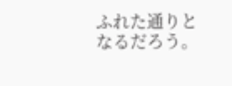ふれた通りとなるだろう。